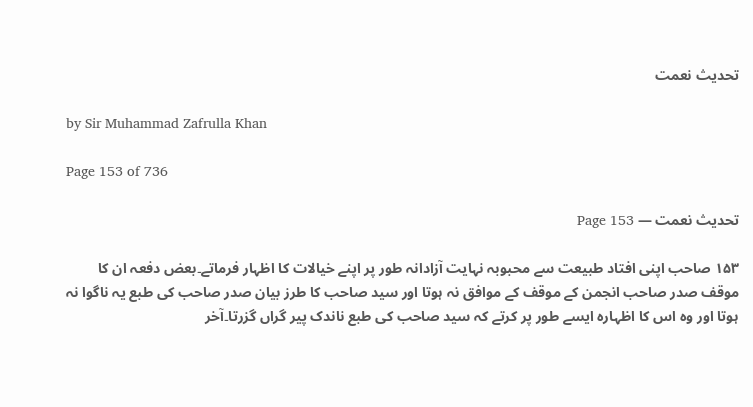تحدیث نعمت

by Sir Muhammad Zafrulla Khan

Page 153 of 736

تحدیث نعمت — Page 153

۱۵۳ صاحب اپنی افتاد طبیعت سے محبوبہ نہایت آزادانہ طور پر اپنے خیالات کا اظہار فرماتے۔بعض دفعہ ان کا موقف صدر صاحب انجمن کے موقف کے موافق نہ ہوتا اور سید صاحب کا طرز بیان صدر صاحب کی طبع یہ ناگوا نہ ہوتا اور وہ اس کا اظہارہ ایسے طور پر کرتے کہ سید صاحب کی طبع ناندک پیر گراں گزرتا۔آخر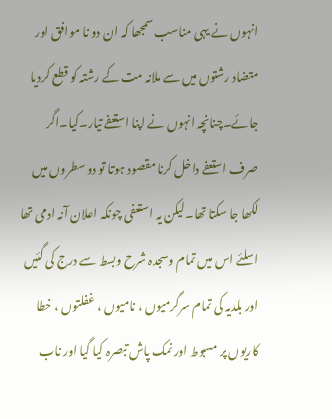انہوں نے یہی مناسب سمجھا کہ ان دو نا موافق اور متضاد رشتوں میں سے ملانہ مت کے رشتہ کو قطع کردیا جائے۔چنانچہ انہوں نے اپنا استعفے تیار۔کیا۔اگر صرف استعفے داخل کرنا مقصود ہوتا تو دو سطروں میں لکھا جا سکتا تھا۔لیکن یہ استعفی چونکہ اعلان آنہ ادمی تھا اسلئے اس میں تمام وسجدہ شرح وبسط سے درج کی گئیں اور بلدیہ کی تمام سرگرمیوں ، نامیوں ، غفلتوں ، خطا کاریوں پر مسبوط اور نمک پاش تبصرہ کیا گیا اور ناب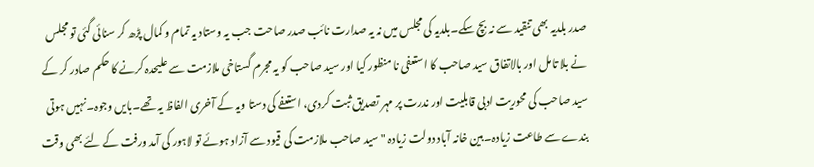صدر بلدیہ بھی تنقید سے نہ بچ سکے۔بلدیہ کی مجلس میں نہ یہ صدارت نائب صدر صاحت جب یہ وستاد یہ تمام و کمال پڑھ کر سنائی گئی تو مجلس نے بلا تامل اور بالاتفاق سید صاحب کا استعفی نا منظور کیا اور سید صاحب کو یہ مجرم گستاخی ملازمت سے علیحدہ کرنے کا حکم صادر کر کے سید صاحب کی محوریت ادبی قابلیت اور ندرت پر مہر تصدیق ثبت کردی، استعفے کی دستا ویہ کے آخری الفاظ یہ تھے۔بایں وجوہ۔نہیں ہوتی بندے سے طاعت زیادہ۔بین خانہ آباد دولت زیادہ " سید صاحب ملازمت کی قیود سے آزاد ہوئے تو لاہور کی آمد ورفت کے لئے بھی وقت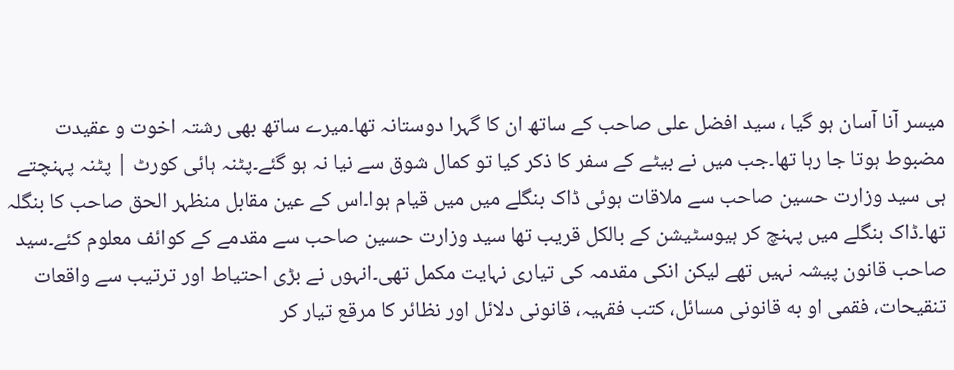میسر آنا آسان ہو گیا ، سید افضل علی صاحب کے ساتھ ان کا گہرا دوستانہ تھا۔میرے ساتھ بھی رشتہ اخوت و عقیدت مضبوط ہوتا جا رہا تھا۔جب میں نے بیٹے کے سفر کا ذکر کیا تو کمال شوق سے نیا نہ ہو گئے۔پٹنہ ہائی کورٹ | پٹنہ پہنچتے ہی سید وزارت حسین صاحب سے ملاقات ہوئی ڈاک بنگلے میں میں قیام ہوا۔اس کے عین مقابل منظہر الحق صاحب کا بنگلہ تھا۔ڈاک بنگلے میں پہنچ کر ہیوسٹیشن کے بالکل قریب تھا سید وزارت حسین صاحب سے مقدمے کے کوائف معلوم کئے۔سید صاحب قانون پیشہ نہیں تھے لیکن انکی مقدمہ کی تیاری نہایت مکمل تھی۔انہوں نے بڑی احتیاط اور ترتیب سے واقعات تنقیحات، فقمی او به قانونی مسائل، کتب فقہیہ، قانونی دلائل اور نظائر کا مرقع تیار کر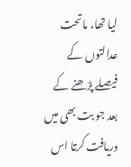لیا تھا، ماتحت عدالتوں کے فیصلے پڑھنے کے بعد جو بت بھی میں دریافت کرتا اس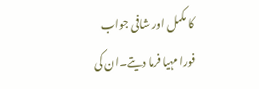کا مکمل اور شافی جواب فورا مہیا فرما دیتے۔ان کی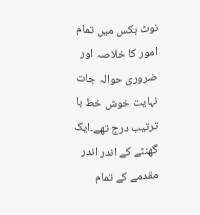نوٹ بکس میں تمام امور کا خلاصہ اور ضروری حوالہ جات نہایت خوش خط با ترتیب درج تھے۔ایک گھنٹے کے اندر اندر مقدمے کے تمام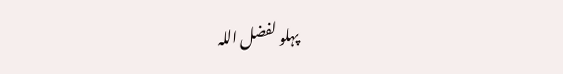پہلو لفضل اللہ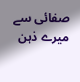صفائی سے میرے ذہن